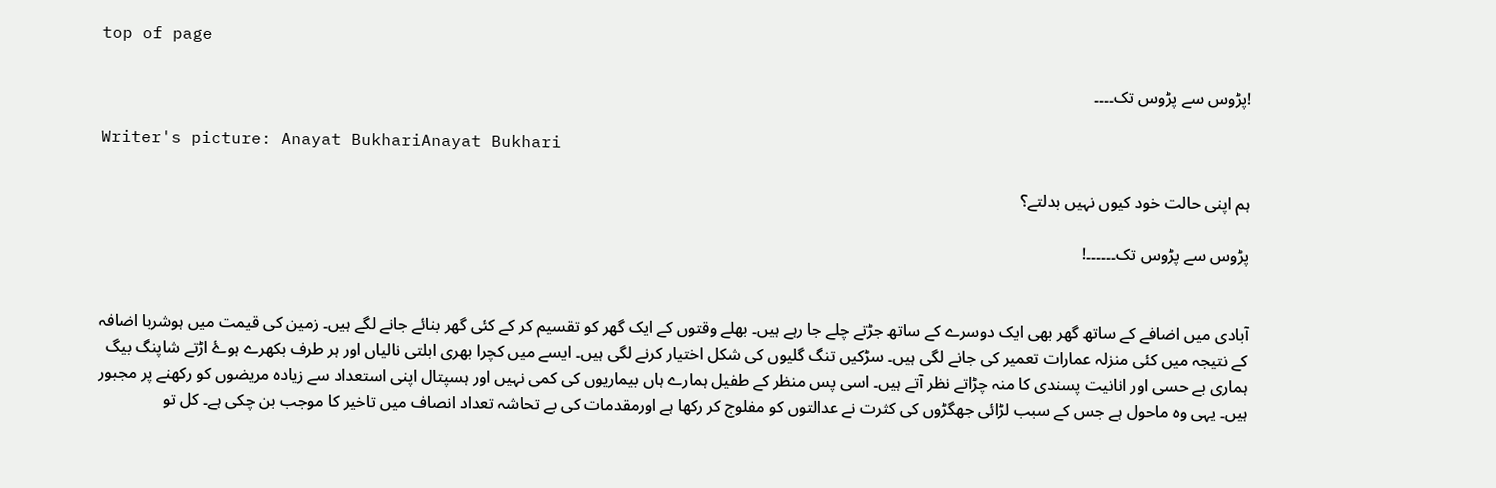top of page

!پڑوس سے پڑوس تک۔۔۔۔

Writer's picture: Anayat BukhariAnayat Bukhari

ہم اپنی حالت خود کیوں نہیں بدلتے؟

پڑوس سے پڑوس تک۔۔۔۔۔۔!


آبادی میں اضافے کے ساتھ گھر بھی ایک دوسرے کے ساتھ جڑتے چلے جا رہے ہیں۔ بھلے وقتوں کے ایک گھر کو تقسیم کر کے کئی گھر بنائے جانے لگے ہیں۔ زمین کی قیمت میں ہوشربا اضافہ کے نتیجہ میں کئی منزلہ عمارات تعمیر کی جانے لگی ہیں۔ سڑکیں تنگ گلیوں کی شکل اختیار کرنے لگی ہیں۔ ایسے میں کچرا بھری ابلتی نالیاں اور ہر طرف بکھرے ہوۓ اڑتے شاپنگ بیگ ہماری بے حسی اور انانیت پسندی کا منہ چڑاتے نظر آتے ہیں۔ اسی پس منظر کے طفیل ہمارے ہاں بیماریوں کی کمی نہیں اور ہسپتال اپنی استعداد سے زیادہ مریضوں کو رکھنے پر مجبور ہیں۔ یہی وہ ماحول ہے جس کے سبب لڑائی جھگڑوں کی کثرت نے عدالتوں کو مفلوج کر رکھا ہے اورمقدمات کی بے تحاشہ تعداد انصاف میں تاخیر کا موجب بن چکی ہے۔ کل تو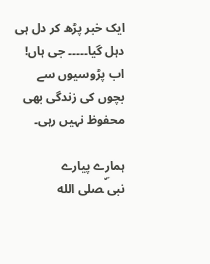ایک خبر پڑھ کر دل ہی دہل گیا۔۔۔۔۔ جی ہاں! اب پڑوسیوں سے بچوں کی زندگی بھی محفوظ نہیں رہی۔

ہمارے پیارے نبی ‍ۜصلى الله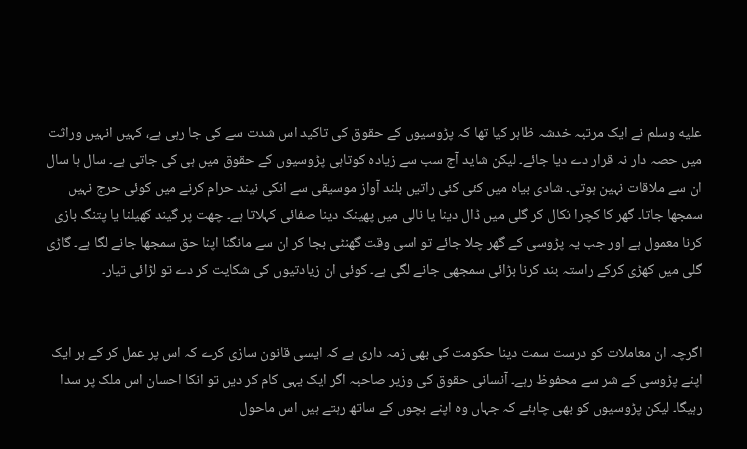عليه وسلم نے ایک مرتبہ خدشہ ظاہر کیا تھا کہ پڑوسیوں کے حقوق کی تاکید اس شدت سے کی جا رہی ہے، کہیں انہیں وراثت میں حصہ دار نہ قرار دے دیا جائے۔ لیکن شاید آج سب سے زیادہ کوتاہی پڑوسیوں کے حقوق میں ہی کی جاتی ہے۔ سال ہا سال ان سے ملاقات نہین ہوتی۔ شادی بیاہ میں کئی کئی راتیں بلند آواز موسیقی سے انکی نیند حرام کرنے میں کوئی حرج نہیں سمجھا جاتا۔ گھر کا کچرا نکال کر گلی میں ڈال دینا یا نالی میں پھینک دینا صفائی کہلاتا ہے۔ چھت پر گیند کھیلنا یا پتنگ بازی کرنا معمول ہے اور جب یہ پڑوسی کے گھر چلا جائے تو اسی وقت گھنٹی بجا کر ان سے مانگنا اپنا حق سمجھا جانے لگا ہے۔ گاڑی گلی میں کھڑی کرکے راستہ بند کرنا بڑائی سمجھی جانے لگی ہے۔ کوئی ان زیادتیوں کی شکایت کر دے تو لڑائی تیار۔


اگرچہ ان معاملات کو درست سمت دینا حکومت کی بھی زمہ داری ہے کہ ایسی قانون سازی کرے کہ اس پر عمل کر کے ہر ایک اپنے پڑوسی کے شر سے محفوظ رہے۔ آنسانی حقوق کی وزیر صاحبہ اگر ایک یہی کام کر دیں تو انکا احسان اس ملک پر سدا رہیگا۔ لیکن پڑوسیوں کو بھی چاہئے کہ جہاں وہ اپنے بچوں کے ساتھ رہتے ہیں اس ماحول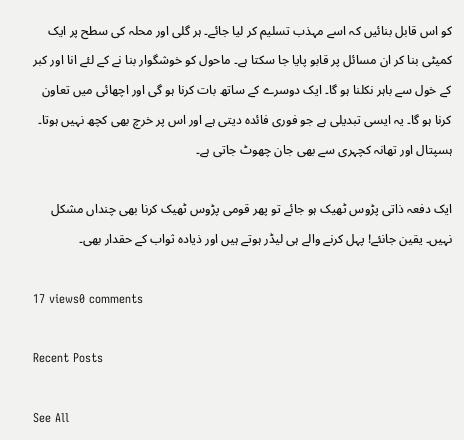کو اس قابل بنائیں کہ اسے مہذب تسلیم کر لیا جائے۔ ہر گلی اور محلہ کی سطح پر ایک کمیٹی بنا کر ان مسائل پر قابو پایا جا سکتا ہے۔ ماحول کو خوشگوار بنا نے کے لئے انا اور کبر کے خول سے باہر نکلنا ہو گا۔ ایک دوسرے کے ساتھ بات کرنا ہو گی اور اچھائی میں تعاون کرنا ہو گا۔ یہ ایسی تبدیلی ہے جو فوری فائدہ دیتی ہے اور اس پر خرچ بھی کچھ نہیں ہوتا۔ ہسپتال اور تھانہ کچہری سے بھی جان چھوٹ جاتی ہے۔

ایک دفعہ ذاتی پڑوس ٹھیک ہو جائے تو پھر قومی پڑوس ٹھیک کرنا بھی چنداں مشکل نہیں۔ یقین جانئے! پہل کرنے والے ہی لیڈر ہوتے ہیں اور ذیادہ ثواب کے حقدار بھی۔

17 views0 comments

Recent Posts

See All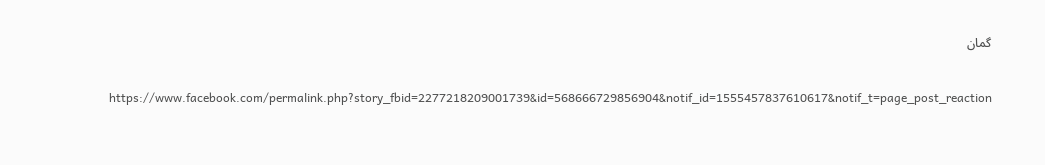گمان

https://www.facebook.com/permalink.php?story_fbid=2277218209001739&id=568666729856904&notif_id=1555457837610617&notif_t=page_post_reaction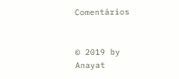Comentários


© 2019 by Anayat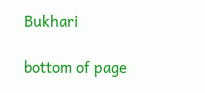Bukhari

bottom of page